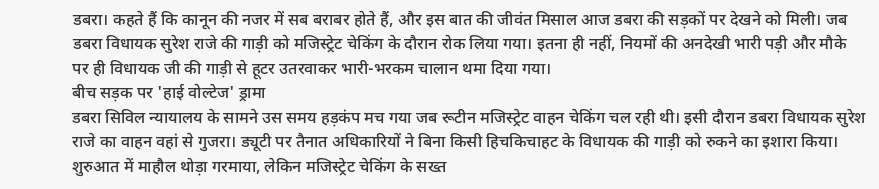डबरा। कहते हैं कि कानून की नजर में सब बराबर होते हैं, और इस बात की जीवंत मिसाल आज डबरा की सड़कों पर देखने को मिली। जब डबरा विधायक सुरेश राजे की गाड़ी को मजिस्ट्रेट चेकिंग के दौरान रोक लिया गया। इतना ही नहीं, नियमों की अनदेखी भारी पड़ी और मौके पर ही विधायक जी की गाड़ी से हूटर उतरवाकर भारी-भरकम चालान थमा दिया गया।
बीच सड़क पर 'हाई वोल्टेज' ड्रामा
डबरा सिविल न्यायालय के सामने उस समय हड़कंप मच गया जब रूटीन मजिस्ट्रेट वाहन चेकिंग चल रही थी। इसी दौरान डबरा विधायक सुरेश राजे का वाहन वहां से गुजरा। ड्यूटी पर तैनात अधिकारियों ने बिना किसी हिचकिचाहट के विधायक की गाड़ी को रुकने का इशारा किया।
शुरुआत में माहौल थोड़ा गरमाया, लेकिन मजिस्ट्रेट चेकिंग के सख्त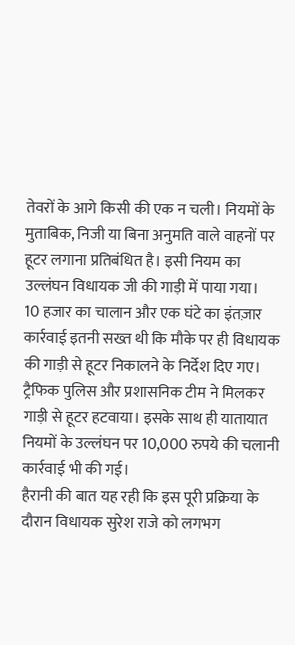तेवरों के आगे किसी की एक न चली। नियमों के मुताबिक, निजी या बिना अनुमति वाले वाहनों पर हूटर लगाना प्रतिबंधित है। इसी नियम का उल्लंघन विधायक जी की गाड़ी में पाया गया।
10 हजार का चालान और एक घंटे का इंतज़ार
कार्रवाई इतनी सख्त थी कि मौके पर ही विधायक की गाड़ी से हूटर निकालने के निर्देश दिए गए। ट्रैफिक पुलिस और प्रशासनिक टीम ने मिलकर गाड़ी से हूटर हटवाया। इसके साथ ही यातायात नियमों के उल्लंघन पर 10,000 रुपये की चलानी कार्रवाई भी की गई।
हैरानी की बात यह रही कि इस पूरी प्रक्रिया के दौरान विधायक सुरेश राजे को लगभग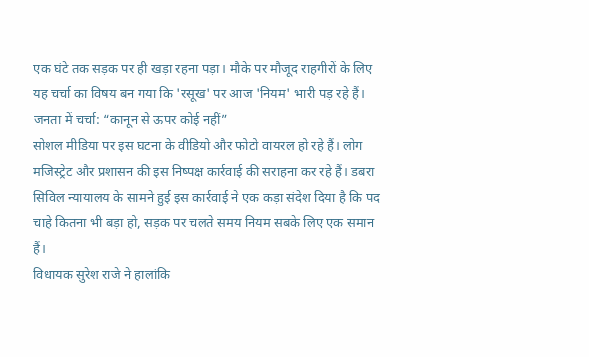एक घंटे तक सड़क पर ही खड़ा रहना पड़ा। मौके पर मौजूद राहगीरों के लिए यह चर्चा का विषय बन गया कि 'रसूख' पर आज 'नियम' भारी पड़ रहे हैं।
जनता में चर्चा: “कानून से ऊपर कोई नहीं”
सोशल मीडिया पर इस घटना के वीडियो और फोटो वायरल हो रहे हैं। लोग मजिस्ट्रेट और प्रशासन की इस निष्पक्ष कार्रवाई की सराहना कर रहे हैं। डबरा सिविल न्यायालय के सामने हुई इस कार्रवाई ने एक कड़ा संदेश दिया है कि पद चाहे कितना भी बड़ा हो, सड़क पर चलते समय नियम सबके लिए एक समान हैं।
विधायक सुरेश राजे ने हालांकि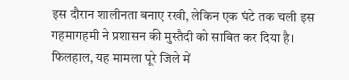इस दौरान शालीनता बनाए रखी, लेकिन एक घंटे तक चली इस गहमागहमी ने प्रशासन की मुस्तैदी को साबित कर दिया है। फिलहाल, यह मामला पूरे जिले में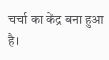चर्चा का केंद्र बना हुआ है।